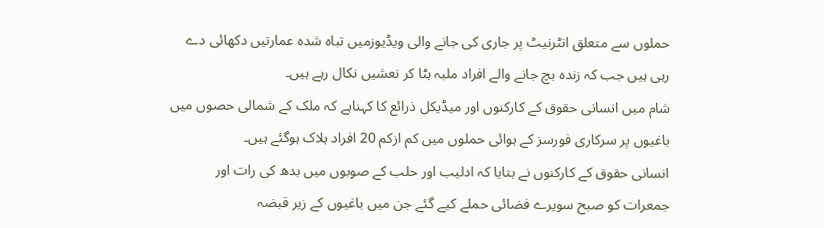حملوں سے متعلق انٹرنیٹ پر جاری کی جانے والی ویڈیوزمیں تباہ شدہ عمارتیں دکھائی دے رہی ہیں جب کہ زندہ بچ جانے والے افراد ملبہ ہٹا کر نعشیں نکال رہے ہیں۔
شام میں انسانی حقوق کے کارکنوں اور میڈیکل ذرائع کا کہناہے کہ ملک کے شمالی حصوں میں باغیوں پر سرکاری فورسز کے ہوائی حملوں میں کم ازکم 20 افراد ہلاک ہوگئے ہیں۔
انسانی حقوق کے کارکنوں نے بتایا کہ ادلیب اور حلب کے صوبوں میں بدھ کی رات اور جمعرات کو صبح سویرے فضائی حملے کیے گئے جن میں باغیوں کے زیر قبضہ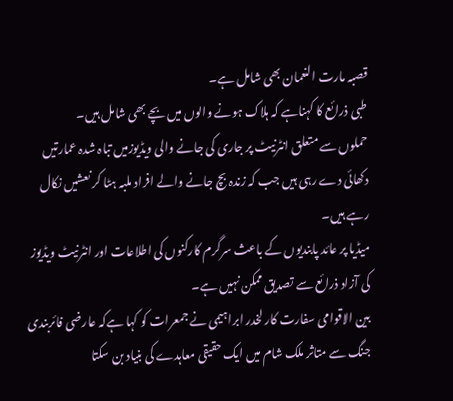قصبہ مارت النعمان بھی شامل ہے۔
طبی ذرائع کا کہناہے کہ ہلاک ہونے والوں میں بچے بھی شامل ہیں۔
حملوں سے متعلق انٹرنیٹ پر جاری کی جانے والی ویڈیوزمیں تباہ شدہ عمارتیں دکھائی دے رہی ہیں جب کہ زندہ بچ جانے والے افراد ملبہ ہٹا کر نعشیں نکال رہے ہیں۔
میڈیا پر عائد پابندیوں کے باعث سرگرم کارکنوں کی اطلاعات اور انٹرنیٹ ویڈیوز کی آزاد ذرائع سے تصدیق ممکن نہیں ہے۔
بین الاقوامی سفارت کار لخدر ابراہیمی نے جمعرات کو کہا ہےکہ عارضی فائربندی جنگ سے متاثر ملک شام میں ایک حقیقی معاہدے کی بنیاد بن سکتا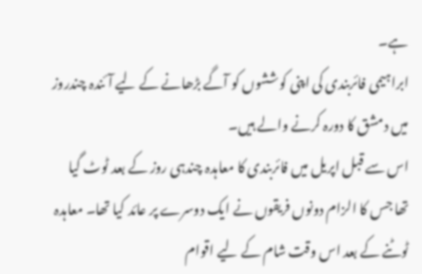ہے۔
ابراہیمی فائربندی کی اپنی کوششوں کو آگے بڑھانے کے لیے آئندہ چندروز میں دمشق کا دورہ کرنے والے ہیں۔
اس سے قبل اپریل میں فائربندی کا معاہدہ چندہی روز کے بعد ٹوٹ گیا تھا جس کا الزام دونوں فریقوں نے ایک دوسرے پر عائد کیا تھا۔ معاہدہ ٹوٹنے کے بعد اس وقت شام کے لیے اقوام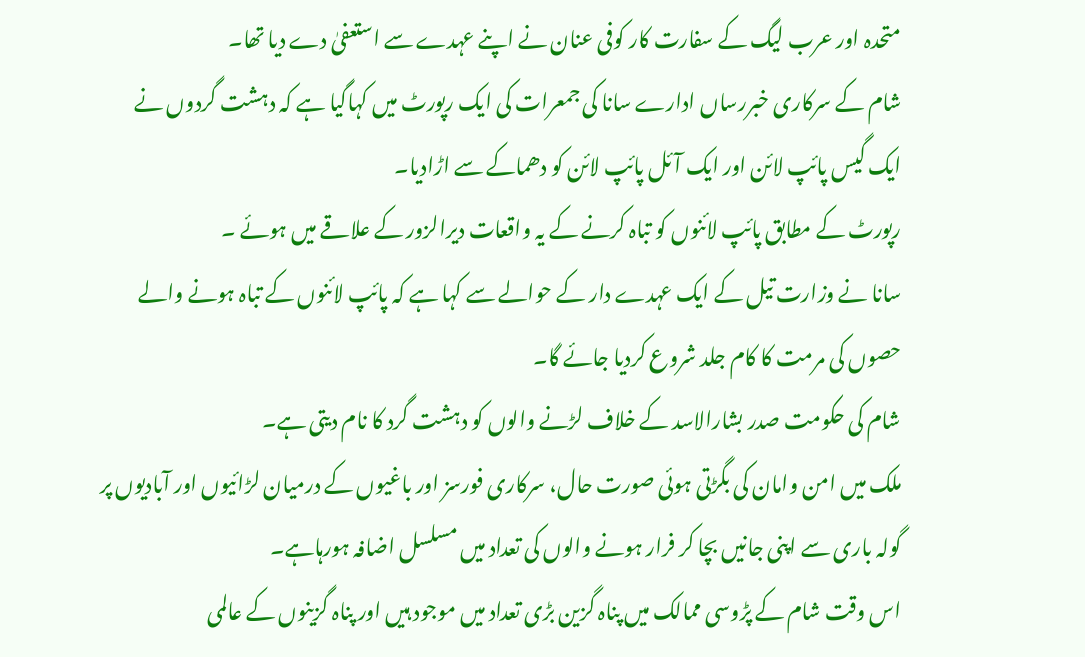متحدہ اور عرب لیگ کے سفارت کار کوفی عنان نے اپنے عہدے سے استعفیٰ دے دیا تھا۔
شام کے سرکاری خبررساں ادارے سانا کی جمعرات کی ایک رپورٹ میں کہاگیا ہے کہ دہشت گردوں نے ایک گیس پائپ لائن اور ایک آئل پائپ لائن کو دھماکے سے اڑادیا۔
رپورٹ کے مطابق پائپ لائنوں کو تباہ کرنے کے یہ واقعات دیرالزور کے علاقے میں ہوئے ۔
سانا نے وزارت تیل کے ایک عہدے دار کے حوالے سے کہا ہے کہ پائپ لائنوں کے تباہ ہونے والے حصوں کی مرمت کا کام جلد شروع کردیا جائے گا۔
شام کی حکومت صدر بشارالاسد کے خلاف لڑنے والوں کو دہشت گرد کا نام دیتی ہے۔
ملک میں امن وامان کی بگڑتی ہوئی صورت حال، سرکاری فورسز اور باغیوں کے درمیان لڑائیوں اور آبادیوں پر گولہ باری سے اپنی جانیں بچا کر فرار ہونے والوں کی تعداد میں مسلسل اضافہ ہورہاہے۔
اس وقت شام کے پڑوسی ممالک میں پناہ گزین بڑی تعداد میں موجود ہیں اور پناہ گزینوں کے عالمی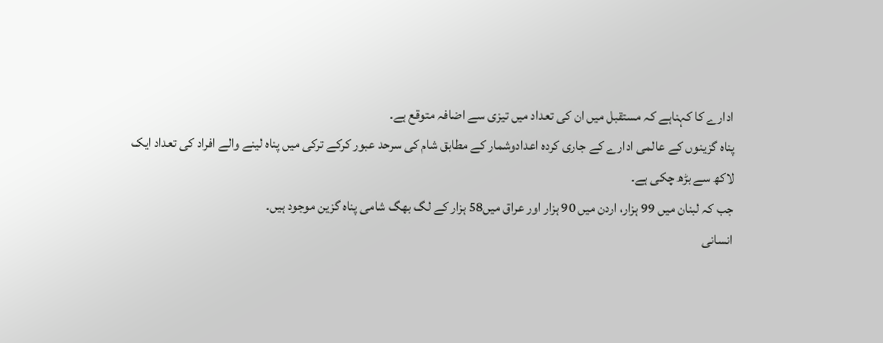ادارے کا کہناہے کہ مستقبل میں ان کی تعداد میں تیزی سے اضافہ متوقع ہے۔
پناہ گزینوں کے عالمی ادارے کے جاری کردہ اعدادوشمار کے مطابق شام کی سرحد عبور کرکے ترکی میں پناہ لینے والے افراد کی تعداد ایک لاکھ سے بڑھ چکی ہے۔
جب کہ لبنان میں 99 ہزار، اردن میں 90 ہزار اور عراق میں58 ہزار کے لگ بھگ شامی پناہ گزین موجود ہیں۔
انسانی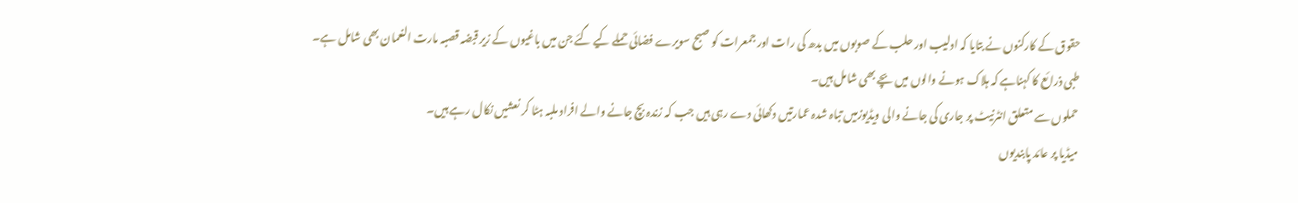حقوق کے کارکنوں نے بتایا کہ ادلیب اور حلب کے صوبوں میں بدھ کی رات اور جمعرات کو صبح سویرے فضائی حملے کیے گئے جن میں باغیوں کے زیر قبضہ قصبہ مارت النعمان بھی شامل ہے۔
طبی ذرائع کا کہناہے کہ ہلاک ہونے والوں میں بچے بھی شامل ہیں۔
حملوں سے متعلق انٹرنیٹ پر جاری کی جانے والی ویڈیوزمیں تباہ شدہ عمارتیں دکھائی دے رہی ہیں جب کہ زندہ بچ جانے والے افراد ملبہ ہٹا کر نعشیں نکال رہے ہیں۔
میڈیا پر عائد پابندیوں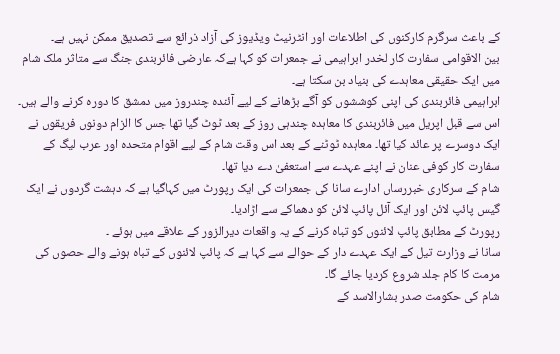کے باعث سرگرم کارکنوں کی اطلاعات اور انٹرنیٹ ویڈیوز کی آزاد ذرائع سے تصدیق ممکن نہیں ہے۔
بین الاقوامی سفارت کار لخدر ابراہیمی نے جمعرات کو کہا ہےکہ عارضی فائربندی جنگ سے متاثر ملک شام میں ایک حقیقی معاہدے کی بنیاد بن سکتا ہے۔
ابراہیمی فائربندی کی اپنی کوششوں کو آگے بڑھانے کے لیے آئندہ چندروز میں دمشق کا دورہ کرنے والے ہیں۔
اس سے قبل اپریل میں فائربندی کا معاہدہ چندہی روز کے بعد ٹوٹ گیا تھا جس کا الزام دونوں فریقوں نے ایک دوسرے پر عائد کیا تھا۔ معاہدہ ٹوٹنے کے بعد اس وقت شام کے لیے اقوام متحدہ اور عرب لیگ کے سفارت کار کوفی عنان نے اپنے عہدے سے استعفیٰ دے دیا تھا۔
شام کے سرکاری خبررساں ادارے سانا کی جمعرات کی ایک رپورٹ میں کہاگیا ہے کہ دہشت گردوں نے ایک گیس پائپ لائن اور ایک آئل پائپ لائن کو دھماکے سے اڑادیا۔
رپورٹ کے مطابق پائپ لائنوں کو تباہ کرنے کے یہ واقعات دیرالزور کے علاقے میں ہوئے ۔
سانا نے وزارت تیل کے ایک عہدے دار کے حوالے سے کہا ہے کہ پائپ لائنوں کے تباہ ہونے والے حصوں کی مرمت کا کام جلد شروع کردیا جائے گا۔
شام کی حکومت صدر بشارالاسد کے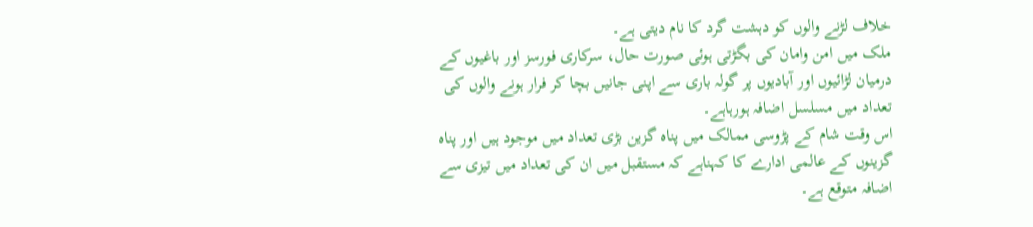خلاف لڑنے والوں کو دہشت گرد کا نام دیتی ہے۔
ملک میں امن وامان کی بگڑتی ہوئی صورت حال، سرکاری فورسز اور باغیوں کے درمیان لڑائیوں اور آبادیوں پر گولہ باری سے اپنی جانیں بچا کر فرار ہونے والوں کی تعداد میں مسلسل اضافہ ہورہاہے۔
اس وقت شام کے پڑوسی ممالک میں پناہ گزین بڑی تعداد میں موجود ہیں اور پناہ گزینوں کے عالمی ادارے کا کہناہے کہ مستقبل میں ان کی تعداد میں تیزی سے اضافہ متوقع ہے۔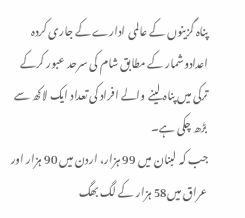پناہ گزینوں کے عالمی ادارے کے جاری کردہ اعدادوشمار کے مطابق شام کی سرحد عبور کرکے ترکی میں پناہ لینے والے افراد کی تعداد ایک لاکھ سے بڑھ چکی ہے۔
جب کہ لبنان میں 99 ہزار، اردن میں 90 ہزار اور عراق میں58 ہزار کے لگ بھگ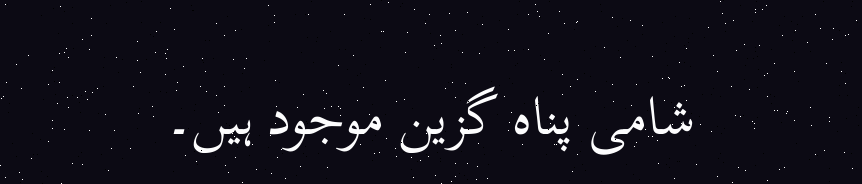شامی پناہ گزین موجود ہیں۔